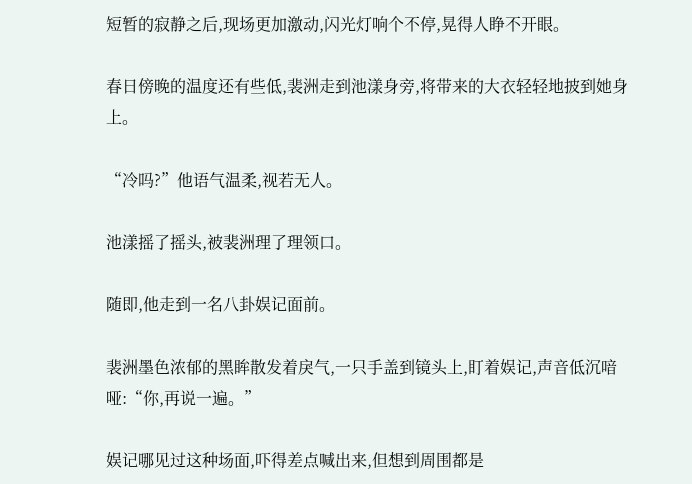短暂的寂静之后,现场更加激动,闪光灯响个不停,晃得人睁不开眼。

春日傍晚的温度还有些低,裴洲走到池漾身旁,将带来的大衣轻轻地披到她身上。

“冷吗?”他语气温柔,视若无人。

池漾摇了摇头,被裴洲理了理领口。

随即,他走到一名八卦娱记面前。

裴洲墨色浓郁的黑眸散发着戾气,一只手盖到镜头上,盯着娱记,声音低沉喑哑:“你,再说一遍。”

娱记哪见过这种场面,吓得差点喊出来,但想到周围都是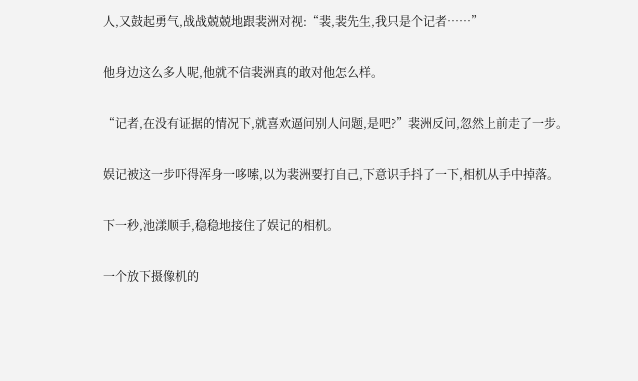人,又鼓起勇气,战战兢兢地跟裴洲对视:“裴,裴先生,我只是个记者……”

他身边这么多人呢,他就不信裴洲真的敢对他怎么样。

“记者,在没有证据的情况下,就喜欢逼问别人问题,是吧?”裴洲反问,忽然上前走了一步。

娱记被这一步吓得浑身一哆嗦,以为裴洲要打自己,下意识手抖了一下,相机从手中掉落。

下一秒,池漾顺手,稳稳地接住了娱记的相机。

一个放下摄像机的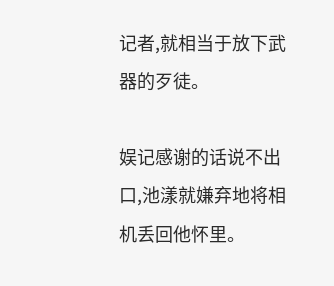记者,就相当于放下武器的歹徒。

娱记感谢的话说不出口,池漾就嫌弃地将相机丢回他怀里。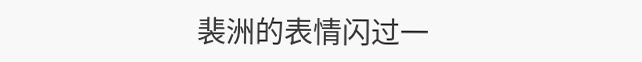裴洲的表情闪过一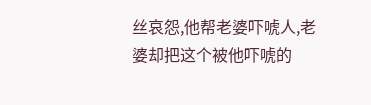丝哀怨,他帮老婆吓唬人,老婆却把这个被他吓唬的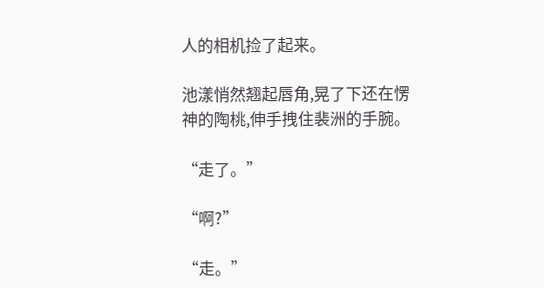人的相机捡了起来。

池漾悄然翘起唇角,晃了下还在愣神的陶桃,伸手拽住裴洲的手腕。

“走了。”

“啊?”

“走。”